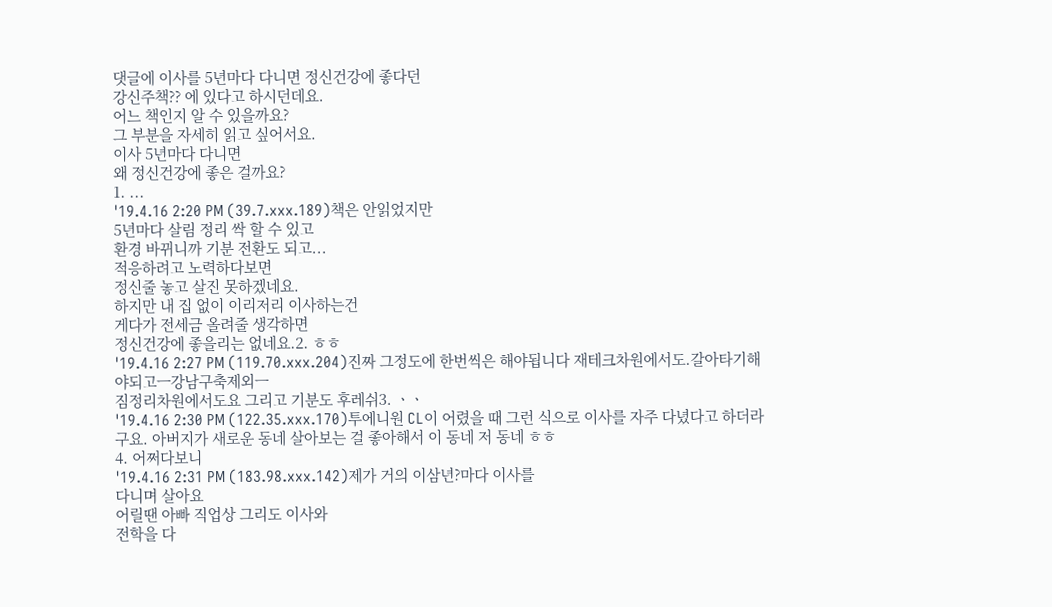댓글에 이사를 5년마다 다니면 정신건강에 좋다던
강신주책?? 에 있다고 하시던데요.
어느 책인지 알 수 있을까요?
그 부분을 자세히 읽고 싶어서요.
이사 5년마다 다니면
왜 정신건강에 좋은 걸까요?
1. ...
'19.4.16 2:20 PM (39.7.xxx.189)책은 안읽었지만
5년마다 살림 정리 싹 할 수 있고
환경 바뀌니까 기분 전환도 되고...
적응하려고 노력하다보면
정신줄 놓고 살진 못하겠네요.
하지만 내 집 없이 이리저리 이사하는건
게다가 전세금 올려줄 생각하면
정신건강에 좋을리는 없네요.2. ㅎㅎ
'19.4.16 2:27 PM (119.70.xxx.204)진짜 그정도에 한번씩은 해야됩니다 재테크차원에서도.갈아타기해야되고ㅡ강남구축제외ㅡ
짐정리차원에서도요 그리고 기분도 후레쉬3. ㆍㆍ
'19.4.16 2:30 PM (122.35.xxx.170)투에니원 CL이 어렸을 때 그런 식으로 이사를 자주 다녔다고 하더라구요. 아버지가 새로운 동네 살아보는 걸 좋아해서 이 동네 저 동네 ㅎㅎ
4. 어쩌다보니
'19.4.16 2:31 PM (183.98.xxx.142)제가 거의 이삼년?마다 이사를
다니며 살아요
어릴땐 아빠 직업상 그리도 이사와
전학을 다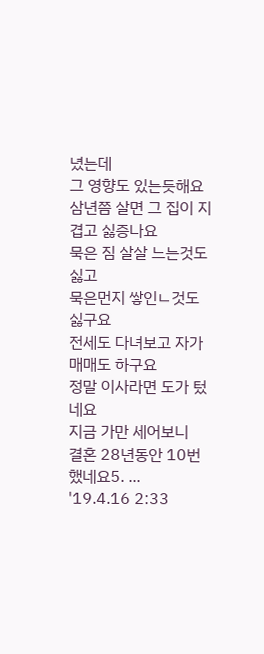녔는데
그 영향도 있는듯해요
삼년쯤 살면 그 집이 지겹고 싫증나요
묵은 짐 살살 느는것도 싫고
묵은먼지 쌓인ㄴ것도 싫구요
전세도 다녀보고 자가 매매도 하구요
정말 이사라면 도가 텄네요
지금 가만 세어보니
결혼 28년동안 10번 했네요5. ...
'19.4.16 2:33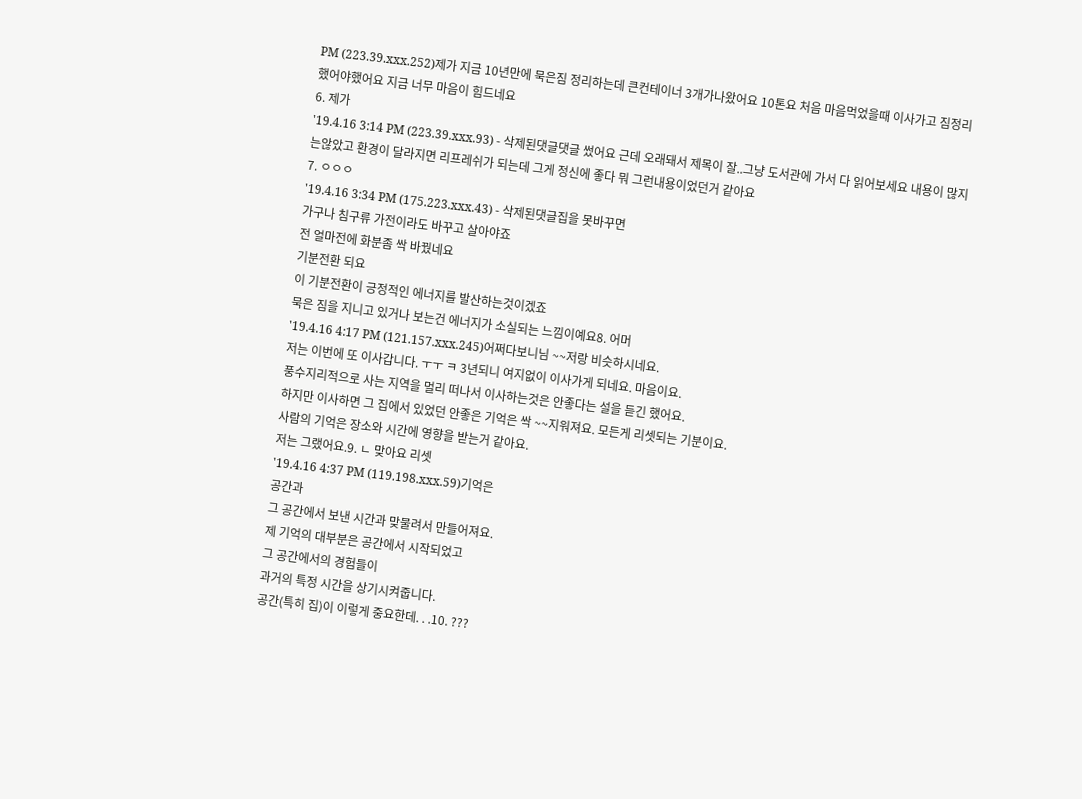PM (223.39.xxx.252)제가 지금 10년만에 묵은짐 정리하는데 큰컨테이너 3개가나왔어요 10톤요 처음 마음먹었을때 이사가고 짐정리했어야했어요 지금 너무 마음이 힘드네요
6. 제가
'19.4.16 3:14 PM (223.39.xxx.93) - 삭제된댓글댓글 썼어요 근데 오래돼서 제목이 잘..그냥 도서관에 가서 다 읽어보세요 내용이 많지는않았고 환경이 달라지면 리프레쉬가 되는데 그게 정신에 좋다 뭐 그런내용이었던거 같아요
7. ㅇㅇㅇ
'19.4.16 3:34 PM (175.223.xxx.43) - 삭제된댓글집을 못바꾸면
가구나 침구류 가전이라도 바꾸고 살아야죠
전 얼마전에 화분좀 싹 바꿨네요
기분전환 되요
이 기분전환이 긍정적인 에너지를 발산하는것이겠죠
묵은 짐을 지니고 있거나 보는건 에너지가 소실되는 느낌이예요8. 어머
'19.4.16 4:17 PM (121.157.xxx.245)어쩌다보니님 ~~저랑 비슷하시네요.
저는 이번에 또 이사갑니다. ㅜㅜ ㅋ 3년되니 여지없이 이사가게 되네요. 마음이요.
풍수지리적으로 사는 지역을 멀리 떠나서 이사하는것은 안좋다는 설을 듣긴 했어요.
하지만 이사하면 그 집에서 있었던 안좋은 기억은 싹 ~~지워져요. 모든게 리셋되는 기분이요.
사람의 기억은 장소와 시간에 영향을 받는거 같아요.
저는 그랬어요.9. ㄴ 맞아요 리셋
'19.4.16 4:37 PM (119.198.xxx.59)기억은
공간과
그 공간에서 보낸 시간과 맞물려서 만들어져요.
제 기억의 대부분은 공간에서 시작되었고
그 공간에서의 경험들이
과거의 특정 시간을 상기시켜줍니다.
공간(특히 집)이 이렇게 중요한데. . .10. ???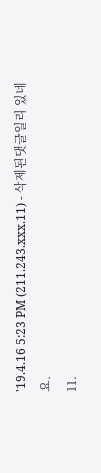'19.4.16 5:23 PM (211.243.xxx.11) - 삭제된댓글일리 있네요.
11.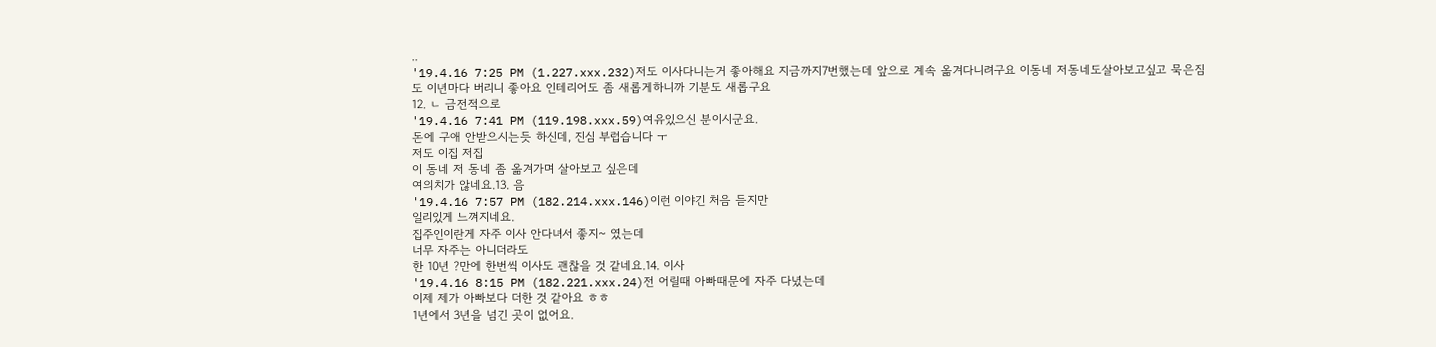..
'19.4.16 7:25 PM (1.227.xxx.232)저도 이사다니는거 좋아해요 지금까지7번했는데 앞으로 계속 옮겨다니려구요 이동네 저동네도살아보고싶고 묵은짐도 이년마다 버리니 좋아요 인테리어도 좀 새롭게하니까 기분도 새롭구요
12. ㄴ 금전적으로
'19.4.16 7:41 PM (119.198.xxx.59)여유있으신 분이시군요.
돈에 구애 안받으시는듯 하신데, 진심 부럽습니다 ㅜ
저도 이집 저집
이 동네 저 동네 좀 옮겨가며 살아보고 싶은데
여의치가 않네요.13. 음
'19.4.16 7:57 PM (182.214.xxx.146)이런 이야긴 처음 듣지만
일리있게 느껴지네요.
집주인이란게 자주 이사 안다녀서 좋지~ 였는데
너무 자주는 아니더라도
한 10년 ?만에 한번씩 이사도 괜찮을 것 같네요.14. 이사
'19.4.16 8:15 PM (182.221.xxx.24)전 어릴때 아빠때문에 자주 다녔는데
이제 제가 아빠보다 더한 것 같아요 ㅎㅎ
1년에서 3년을 넘긴 곳이 없어요.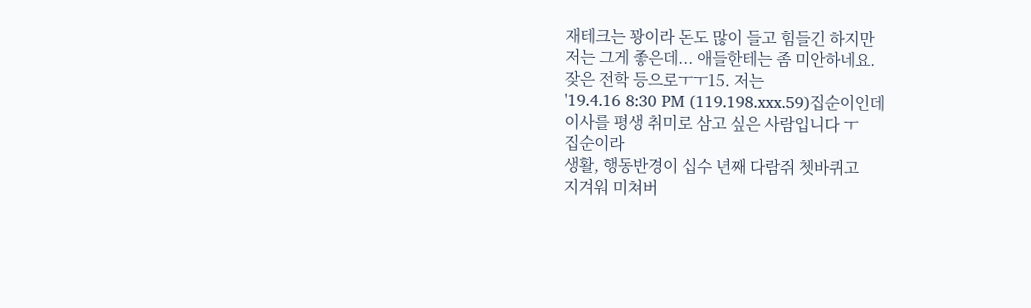재테크는 꽝이라 돈도 많이 들고 힘들긴 하지만
저는 그게 좋은데... 애들한테는 좀 미안하네요.
잦은 전학 등으로ㅜㅜ15. 저는
'19.4.16 8:30 PM (119.198.xxx.59)집순이인데
이사를 평생 취미로 삼고 싶은 사람입니다 ㅜ
집순이라
생활, 행동반경이 십수 년째 다람쥐 쳇바퀴고
지겨워 미쳐버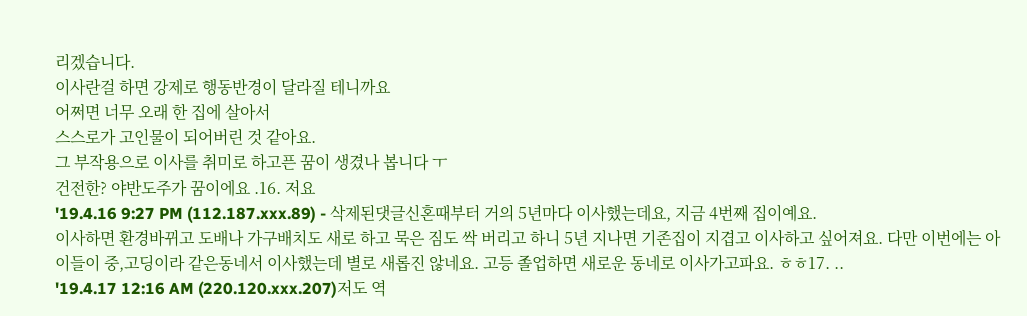리겠습니다.
이사란걸 하면 강제로 행동반경이 달라질 테니까요
어쩌면 너무 오래 한 집에 살아서
스스로가 고인물이 되어버린 것 같아요.
그 부작용으로 이사를 취미로 하고픈 꿈이 생겼나 봅니다 ㅜ
건전한? 야반도주가 꿈이에요 .16. 저요
'19.4.16 9:27 PM (112.187.xxx.89) - 삭제된댓글신혼때부터 거의 5년마다 이사했는데요, 지금 4번째 집이예요.
이사하면 환경바뀌고 도배나 가구배치도 새로 하고 묵은 짐도 싹 버리고 하니 5년 지나면 기존집이 지겹고 이사하고 싶어져요. 다만 이번에는 아이들이 중,고딩이라 같은동네서 이사했는데 별로 새롭진 않네요. 고등 졸업하면 새로운 동네로 이사가고파요. ㅎㅎ17. ..
'19.4.17 12:16 AM (220.120.xxx.207)저도 역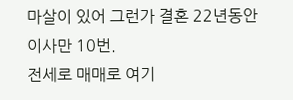마살이 있어 그런가 결혼 22년동안 이사만 10번.
전세로 매매로 여기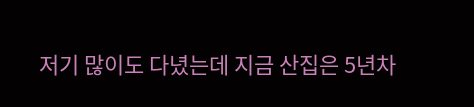저기 많이도 다녔는데 지금 산집은 5년차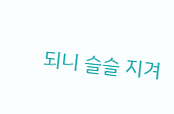되니 슬슬 지겨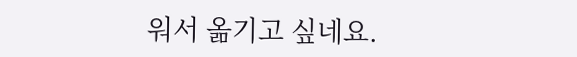워서 옮기고 싶네요.